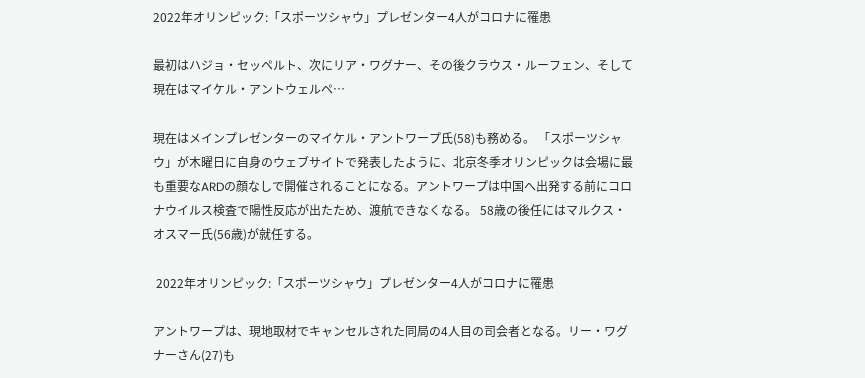2022年オリンピック:「スポーツシャウ」プレゼンター4人がコロナに罹患

最初はハジョ・セッペルト、次にリア・ワグナー、その後クラウス・ルーフェン、そして現在はマイケル・アントウェルペ…

現在はメインプレゼンターのマイケル・アントワープ氏(58)も務める。 「スポーツシャウ」が木曜日に自身のウェブサイトで発表したように、北京冬季オリンピックは会場に最も重要なARDの顔なしで開催されることになる。アントワープは中国へ出発する前にコロナウイルス検査で陽性反応が出たため、渡航できなくなる。 58歳の後任にはマルクス・オスマー氏(56歳)が就任する。

 2022年オリンピック:「スポーツシャウ」プレゼンター4人がコロナに罹患

アントワープは、現地取材でキャンセルされた同局の4人目の司会者となる。リー・ワグナーさん(27)も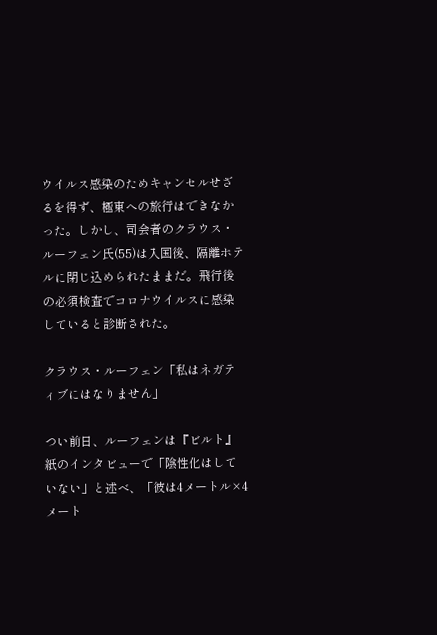ウイルス感染のためキャンセルせざるを得ず、極東への旅行はできなかった。しかし、司会者のクラウス・ルーフェン氏(55)は入国後、隔離ホテルに閉じ込められたままだ。飛行後の必須検査でコロナウイルスに感染していると診断された。

クラウス・ルーフェン「私はネガティブにはなりません」

つい前日、ルーフェンは『ビルト』紙のインタビューで「陰性化はしていない」と述べ、「彼は4メートル×4メート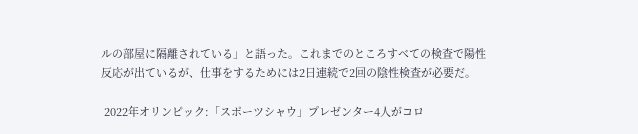ルの部屋に隔離されている」と語った。これまでのところすべての検査で陽性反応が出ているが、仕事をするためには2日連続で2回の陰性検査が必要だ。

 2022年オリンピック:「スポーツシャウ」プレゼンター4人がコロ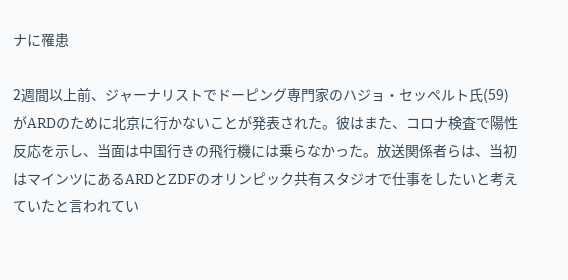ナに罹患

2週間以上前、ジャーナリストでドーピング専門家のハジョ・セッペルト氏(59)がARDのために北京に行かないことが発表された。彼はまた、コロナ検査で陽性反応を示し、当面は中国行きの飛行機には乗らなかった。放送関係者らは、当初はマインツにあるARDとZDFのオリンピック共有スタジオで仕事をしたいと考えていたと言われてい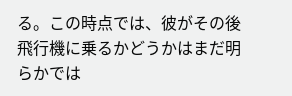る。この時点では、彼がその後飛行機に乗るかどうかはまだ明らかでは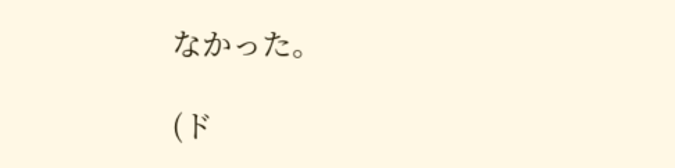なかった。

(ド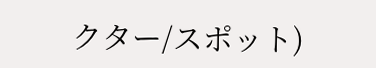クター/スポット)